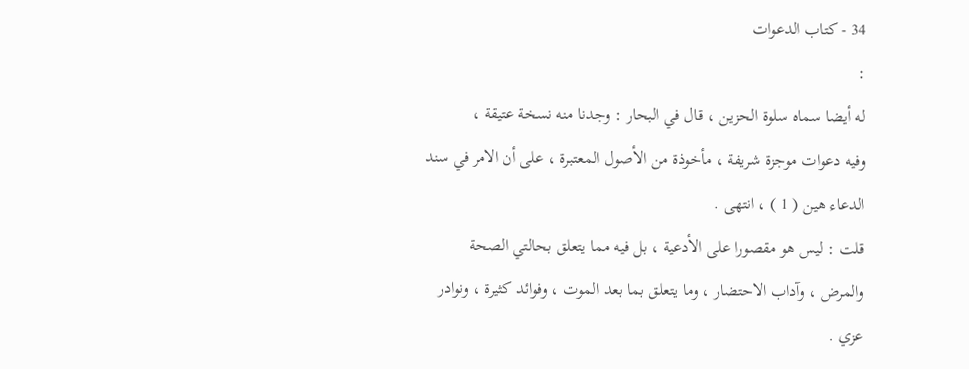34 - كتاب الدعوات
:
له أيضا سماه سلوة الحزين ، قال في البحار : وجدنا منه نسخة عتيقة ،
وفيه دعوات موجزة شريفة ، مأخوذة من الأصول المعتبرة ، على أن الامر في سند
الدعاء هين ( 1 ) ، انتهى .
قلت : ليس هو مقصورا على الأدعية ، بل فيه مما يتعلق بحالتي الصحة
والمرض ، وآداب الاحتضار ، وما يتعلق بما بعد الموت ، وفوائد كثيرة ، ونوادر
عزي .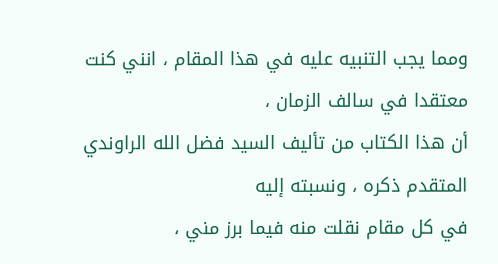ومما يجب التنبيه عليه في هذا المقام ، انني كنت معتقدا في سالف الزمان ،
أن هذا الكتاب من تأليف السيد فضل الله الراوندي المتقدم ذكره ، ونسبته إليه
في كل مقام نقلت منه فيما برز مني ،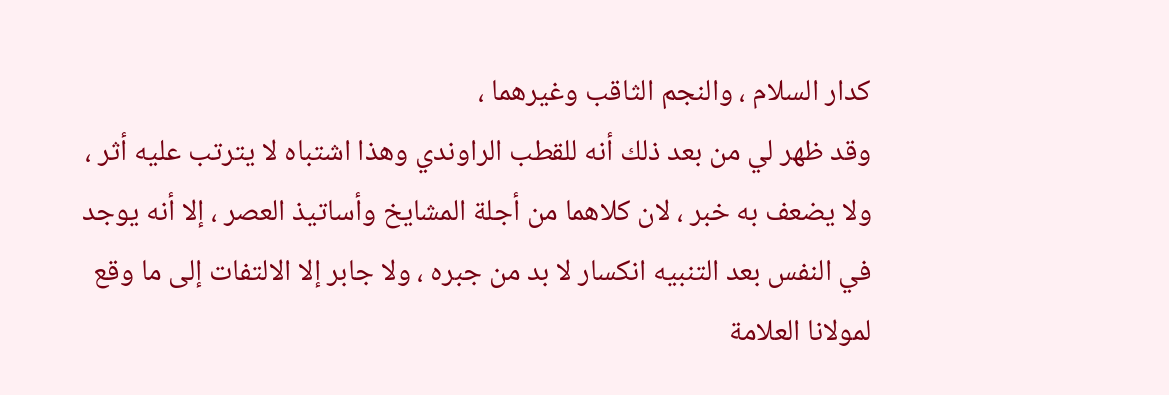كدار السلام ، والنجم الثاقب وغيرهما ،
وقد ظهر لي من بعد ذلك أنه للقطب الراوندي وهذا اشتباه لا يترتب عليه أثر ،
ولا يضعف به خبر ، لان كلاهما من أجلة المشايخ وأساتيذ العصر ، إلا أنه يوجد
في النفس بعد التنبيه انكسار لا بد من جبره ، ولا جابر إلا الالتفات إلى ما وقع
لمولانا العلامة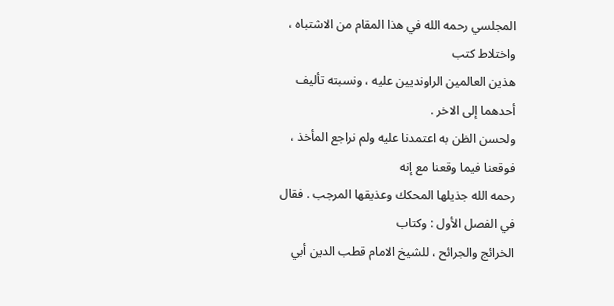المجلسي رحمه الله في هذا المقام من الاشتباه ، واختلاط كتب
هذين العالمين الراونديين عليه ، ونسبته تأليف أحدهما إلى الاخر .
ولحسن الظن به اعتمدنا عليه ولم نراجع المأخذ ، فوقعنا فيما وقعنا مع إنه
رحمه الله جذيلها المحكك وعذيقها المرجب . فقال في الفصل الأول : وكتاب
الخرائج والجرائح ، للشيخ الامام قطب الدين أبي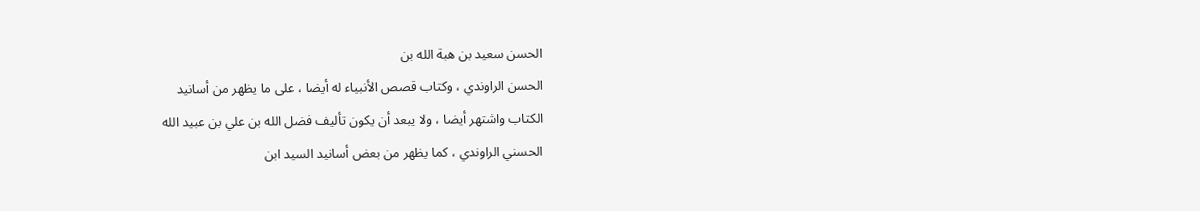الحسن سعيد بن هبة الله بن
الحسن الراوندي ، وكتاب قصص الأنبياء له أيضا ، على ما يظهر من أسانيد
الكتاب واشتهر أيضا ، ولا يبعد أن يكون تأليف فضل الله بن علي بن عبيد الله
الحسني الراوندي ، كما يظهر من بعض أسانيد السيد ابن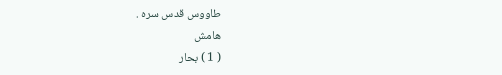طاووس قدس سره .
هامش
( 1 ) بحار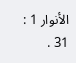الأنوار 1 : 31 .